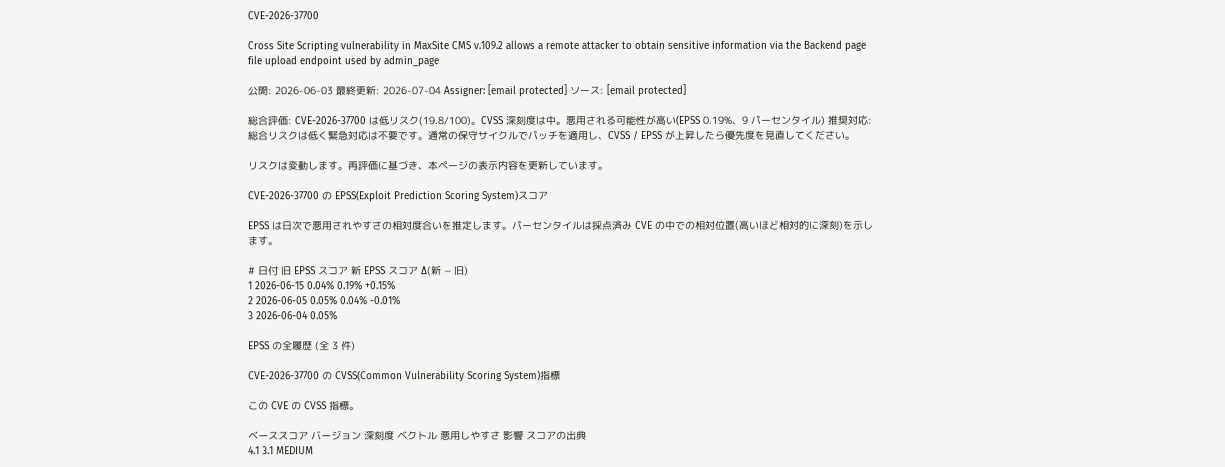CVE-2026-37700

Cross Site Scripting vulnerability in MaxSite CMS v.109.2 allows a remote attacker to obtain sensitive information via the Backend page file upload endpoint used by admin_page

公開: 2026-06-03 最終更新: 2026-07-04 Assigner: [email protected] ソース: [email protected]

総合評価: CVE-2026-37700 は低リスク(19.8/100)。CVSS 深刻度は中。悪用される可能性が高い(EPSS 0.19%、9 パーセンタイル) 推奨対応: 総合リスクは低く緊急対応は不要です。通常の保守サイクルでパッチを適用し、CVSS / EPSS が上昇したら優先度を見直してください。

リスクは変動します。再評価に基づき、本ページの表示内容を更新しています。

CVE-2026-37700 の EPSS(Exploit Prediction Scoring System)スコア

EPSS は日次で悪用されやすさの相対度合いを推定します。パーセンタイルは採点済み CVE の中での相対位置(高いほど相対的に深刻)を示します。

# 日付 旧 EPSS スコア 新 EPSS スコア Δ(新 − 旧)
1 2026-06-15 0.04% 0.19% +0.15%
2 2026-06-05 0.05% 0.04% -0.01%
3 2026-06-04 0.05%

EPSS の全履歴 (全 3 件)

CVE-2026-37700 の CVSS(Common Vulnerability Scoring System)指標

この CVE の CVSS 指標。

ベーススコア バージョン 深刻度 ベクトル 悪用しやすさ 影響 スコアの出典
4.1 3.1 MEDIUM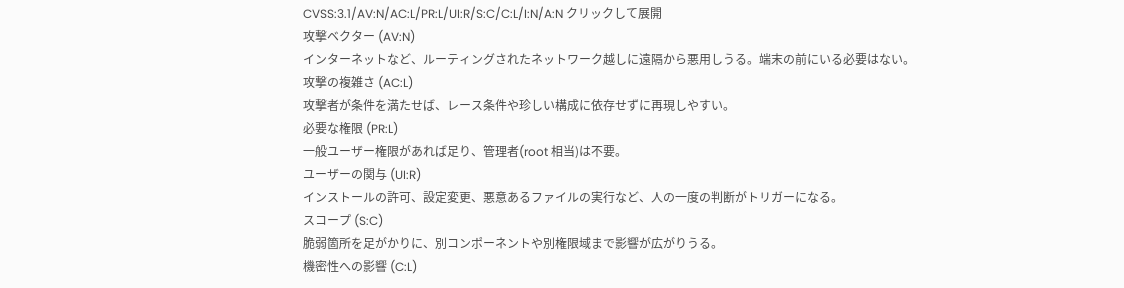CVSS:3.1/AV:N/AC:L/PR:L/UI:R/S:C/C:L/I:N/A:N クリックして展開
攻撃ベクター (AV:N)
インターネットなど、ルーティングされたネットワーク越しに遠隔から悪用しうる。端末の前にいる必要はない。
攻撃の複雑さ (AC:L)
攻撃者が条件を満たせば、レース条件や珍しい構成に依存せずに再現しやすい。
必要な権限 (PR:L)
一般ユーザー権限があれば足り、管理者(root 相当)は不要。
ユーザーの関与 (UI:R)
インストールの許可、設定変更、悪意あるファイルの実行など、人の一度の判断がトリガーになる。
スコープ (S:C)
脆弱箇所を足がかりに、別コンポーネントや別権限域まで影響が広がりうる。
機密性への影響 (C:L)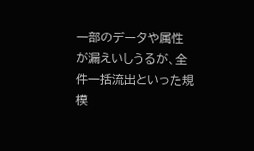一部のデータや属性が漏えいしうるが、全件一括流出といった規模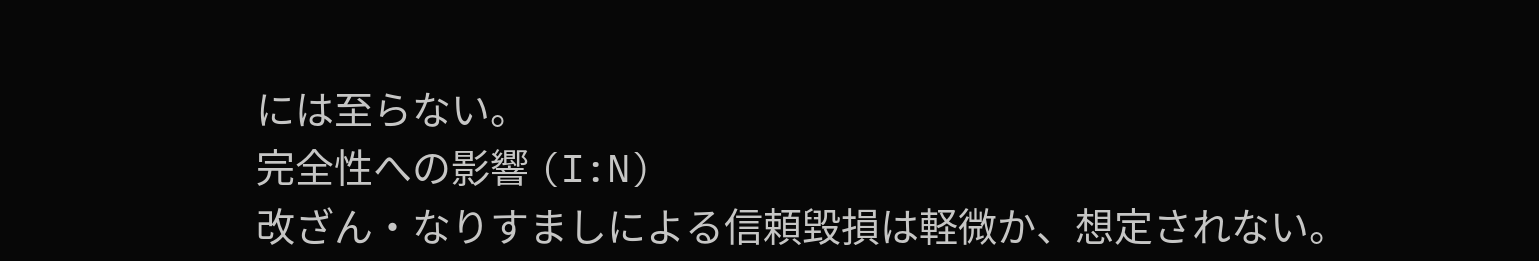には至らない。
完全性への影響 (I:N)
改ざん・なりすましによる信頼毀損は軽微か、想定されない。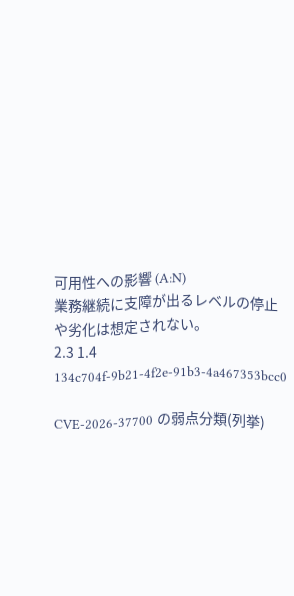可用性への影響 (A:N)
業務継続に支障が出るレベルの停止や劣化は想定されない。
2.3 1.4 134c704f-9b21-4f2e-91b3-4a467353bcc0

CVE-2026-37700 の弱点分類(列挙)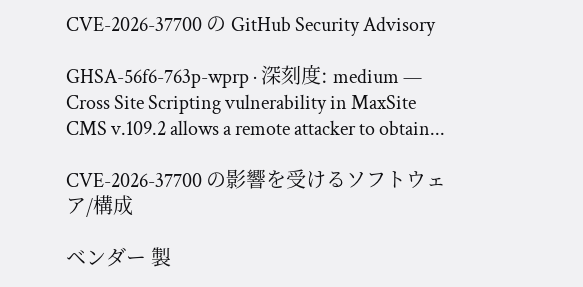CVE-2026-37700 の GitHub Security Advisory

GHSA-56f6-763p-wprp · 深刻度: medium — Cross Site Scripting vulnerability in MaxSite CMS v.109.2 allows a remote attacker to obtain...

CVE-2026-37700 の影響を受けるソフトウェア/構成

ベンダー 製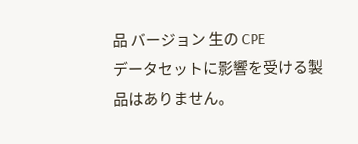品 バージョン 生の CPE
データセットに影響を受ける製品はありません。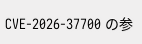CVE-2026-37700 の参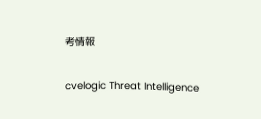考情報

cvelogic Threat Intelligence